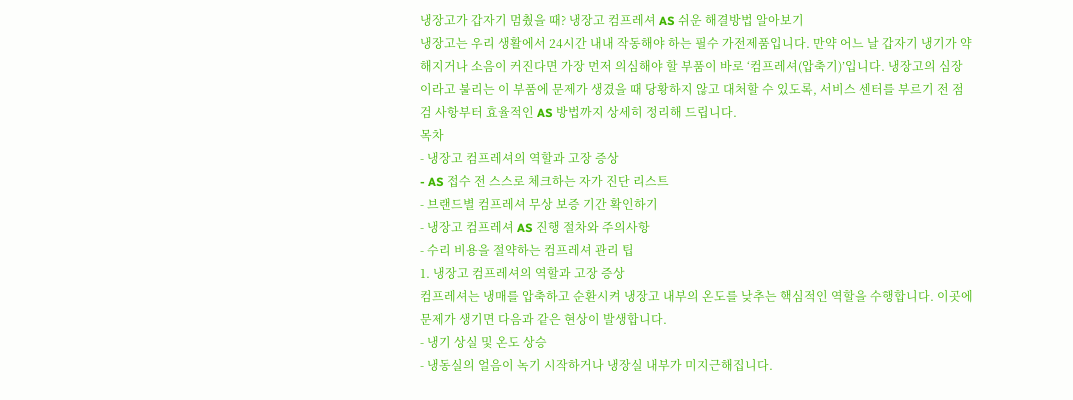냉장고가 갑자기 멈췄을 때? 냉장고 컴프레셔 AS 쉬운 해결방법 알아보기
냉장고는 우리 생활에서 24시간 내내 작동해야 하는 필수 가전제품입니다. 만약 어느 날 갑자기 냉기가 약해지거나 소음이 커진다면 가장 먼저 의심해야 할 부품이 바로 ‘컴프레셔(압축기)’입니다. 냉장고의 심장이라고 불리는 이 부품에 문제가 생겼을 때 당황하지 않고 대처할 수 있도록, 서비스 센터를 부르기 전 점검 사항부터 효율적인 AS 방법까지 상세히 정리해 드립니다.
목차
- 냉장고 컴프레셔의 역할과 고장 증상
- AS 접수 전 스스로 체크하는 자가 진단 리스트
- 브랜드별 컴프레셔 무상 보증 기간 확인하기
- 냉장고 컴프레셔 AS 진행 절차와 주의사항
- 수리 비용을 절약하는 컴프레셔 관리 팁
1. 냉장고 컴프레셔의 역할과 고장 증상
컴프레셔는 냉매를 압축하고 순환시켜 냉장고 내부의 온도를 낮추는 핵심적인 역할을 수행합니다. 이곳에 문제가 생기면 다음과 같은 현상이 발생합니다.
- 냉기 상실 및 온도 상승
- 냉동실의 얼음이 녹기 시작하거나 냉장실 내부가 미지근해집니다.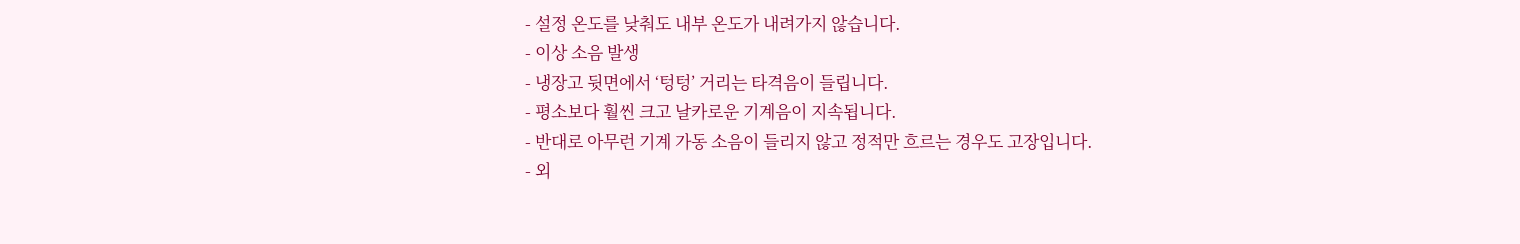- 설정 온도를 낮춰도 내부 온도가 내려가지 않습니다.
- 이상 소음 발생
- 냉장고 뒷면에서 ‘텅텅’ 거리는 타격음이 들립니다.
- 평소보다 훨씬 크고 날카로운 기계음이 지속됩니다.
- 반대로 아무런 기계 가동 소음이 들리지 않고 정적만 흐르는 경우도 고장입니다.
- 외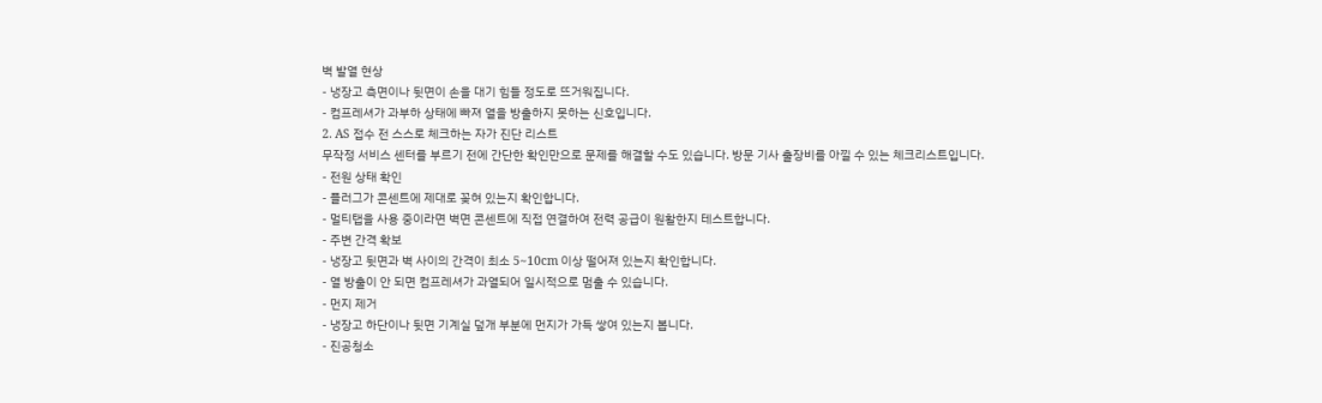벽 발열 현상
- 냉장고 측면이나 뒷면이 손을 대기 힘들 정도로 뜨거워집니다.
- 컴프레셔가 과부하 상태에 빠져 열을 방출하지 못하는 신호입니다.
2. AS 접수 전 스스로 체크하는 자가 진단 리스트
무작정 서비스 센터를 부르기 전에 간단한 확인만으로 문제를 해결할 수도 있습니다. 방문 기사 출장비를 아낄 수 있는 체크리스트입니다.
- 전원 상태 확인
- 플러그가 콘센트에 제대로 꽂혀 있는지 확인합니다.
- 멀티탭을 사용 중이라면 벽면 콘센트에 직접 연결하여 전력 공급이 원활한지 테스트합니다.
- 주변 간격 확보
- 냉장고 뒷면과 벽 사이의 간격이 최소 5~10cm 이상 떨어져 있는지 확인합니다.
- 열 방출이 안 되면 컴프레셔가 과열되어 일시적으로 멈출 수 있습니다.
- 먼지 제거
- 냉장고 하단이나 뒷면 기계실 덮개 부분에 먼지가 가득 쌓여 있는지 봅니다.
- 진공청소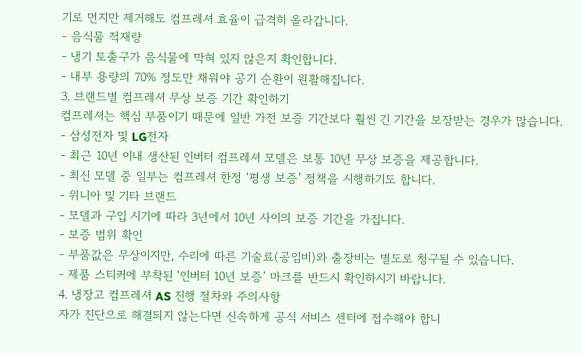기로 먼지만 제거해도 컴프레셔 효율이 급격히 올라갑니다.
- 음식물 적재량
- 냉기 토출구가 음식물에 막혀 있지 않은지 확인합니다.
- 내부 용량의 70% 정도만 채워야 공기 순환이 원활해집니다.
3. 브랜드별 컴프레셔 무상 보증 기간 확인하기
컴프레셔는 핵심 부품이기 때문에 일반 가전 보증 기간보다 훨씬 긴 기간을 보장받는 경우가 많습니다.
- 삼성전자 및 LG전자
- 최근 10년 이내 생산된 인버터 컴프레셔 모델은 보통 10년 무상 보증을 제공합니다.
- 최신 모델 중 일부는 컴프레셔 한정 ‘평생 보증’ 정책을 시행하기도 합니다.
- 위니아 및 기타 브랜드
- 모델과 구입 시기에 따라 3년에서 10년 사이의 보증 기간을 가집니다.
- 보증 범위 확인
- 부품값은 무상이지만, 수리에 따른 기술료(공임비)와 출장비는 별도로 청구될 수 있습니다.
- 제품 스티커에 부착된 ‘인버터 10년 보증’ 마크를 반드시 확인하시기 바랍니다.
4. 냉장고 컴프레셔 AS 진행 절차와 주의사항
자가 진단으로 해결되지 않는다면 신속하게 공식 서비스 센터에 접수해야 합니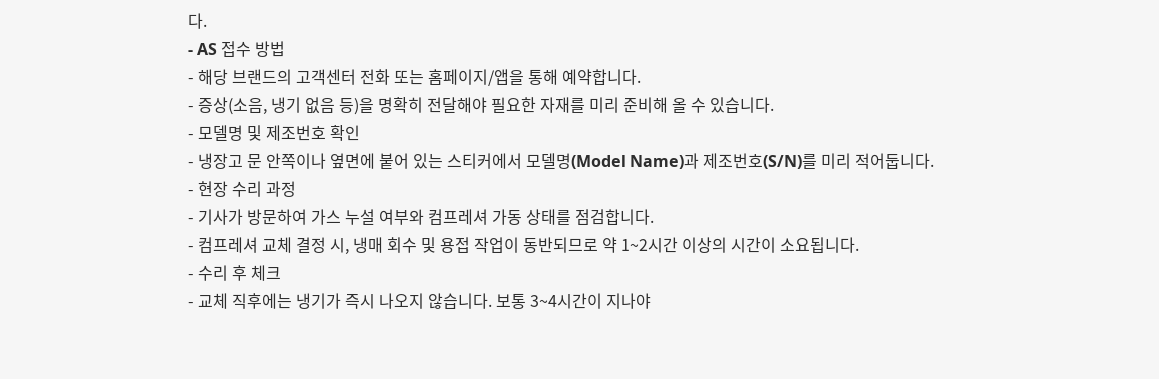다.
- AS 접수 방법
- 해당 브랜드의 고객센터 전화 또는 홈페이지/앱을 통해 예약합니다.
- 증상(소음, 냉기 없음 등)을 명확히 전달해야 필요한 자재를 미리 준비해 올 수 있습니다.
- 모델명 및 제조번호 확인
- 냉장고 문 안쪽이나 옆면에 붙어 있는 스티커에서 모델명(Model Name)과 제조번호(S/N)를 미리 적어둡니다.
- 현장 수리 과정
- 기사가 방문하여 가스 누설 여부와 컴프레셔 가동 상태를 점검합니다.
- 컴프레셔 교체 결정 시, 냉매 회수 및 용접 작업이 동반되므로 약 1~2시간 이상의 시간이 소요됩니다.
- 수리 후 체크
- 교체 직후에는 냉기가 즉시 나오지 않습니다. 보통 3~4시간이 지나야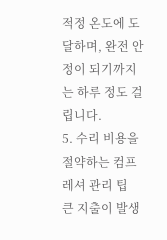적정 온도에 도달하며, 완전 안정이 되기까지는 하루 정도 걸립니다.
5. 수리 비용을 절약하는 컴프레셔 관리 팁
큰 지출이 발생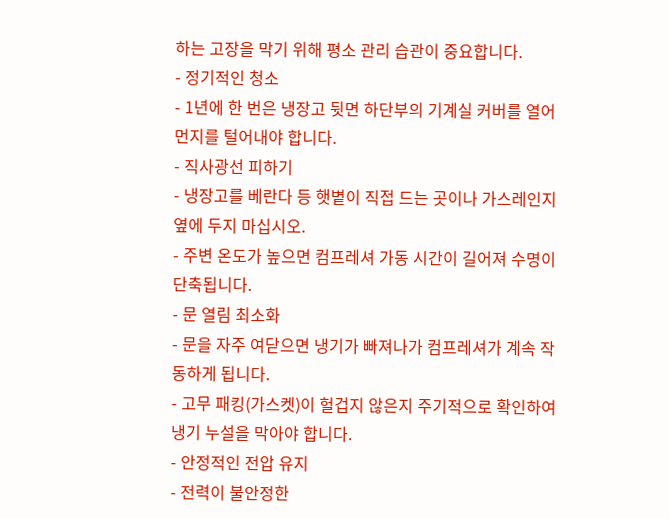하는 고장을 막기 위해 평소 관리 습관이 중요합니다.
- 정기적인 청소
- 1년에 한 번은 냉장고 뒷면 하단부의 기계실 커버를 열어 먼지를 털어내야 합니다.
- 직사광선 피하기
- 냉장고를 베란다 등 햇볕이 직접 드는 곳이나 가스레인지 옆에 두지 마십시오.
- 주변 온도가 높으면 컴프레셔 가동 시간이 길어져 수명이 단축됩니다.
- 문 열림 최소화
- 문을 자주 여닫으면 냉기가 빠져나가 컴프레셔가 계속 작동하게 됩니다.
- 고무 패킹(가스켓)이 헐겁지 않은지 주기적으로 확인하여 냉기 누설을 막아야 합니다.
- 안정적인 전압 유지
- 전력이 불안정한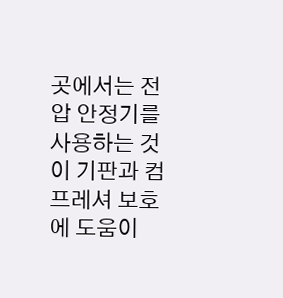곳에서는 전압 안정기를 사용하는 것이 기판과 컴프레셔 보호에 도움이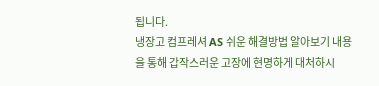됩니다.
냉장고 컴프레셔 AS 쉬운 해결방법 알아보기 내용을 통해 갑작스러운 고장에 현명하게 대처하시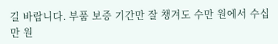길 바랍니다. 부품 보증 기간만 잘 챙겨도 수만 원에서 수십만 원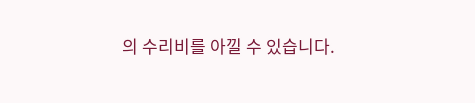의 수리비를 아낄 수 있습니다.